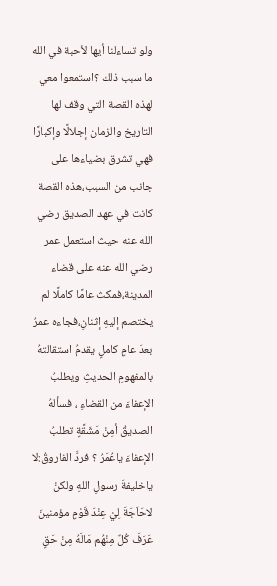ولو تساءلنا أيها لأحبة في الله ما سبب ذلك ؟استمعوا معي لهذه القصة التي وقف لها التاريخ والزمان إجلالًا وإكبارًا فهي تشرق بضياءها على جانب من السبب،هذه القصة كانت في عهد الصديق رضي الله عنه حيث استعمل عمر رضي الله عنه على قضاء المدينة،فمكث عامًا كاملًا لم يختصم إليهِ إثنانِ،فجاءه عمرُ بعدَ عامٍ كاملٍ يقدمُ استقالتهُ بالمفهومِ الحديثِ ويطلبُ الإعفاءَ من القضاءِ ، فسألهُ الصديقُ أمِنْ مَشَقَّةٍ تطلبُ الإعفاءَ ياعُمَرُ ؟ فردَّ الفاروقُ:لا ياخليفةَ رسولِ اللهِ ولكنْ لاحَاَجَةَ لِيْ عِنْدَ قَوْمٍ مؤمنينَ عَرَفَ كُلٌ مِنْهُم مَالَهُ مِنْ حَقٍ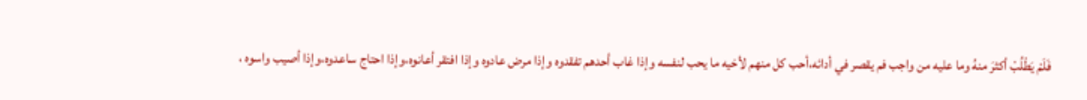فَلَمْ يَطْلُبْ أكثرَ منهُ وما عليه من واجب فم يقصر في أدائه،أحب كل منهم لأخيه ما يحب لنفسه وإذا غاب أحدهم تفقدوه وإذا مرض عادوه وإذا افتقر أعانوه،وإذا احتاج ساعدوه،وإذا أصيب واسوه ،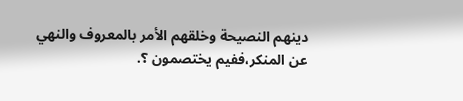دينهم النصيحة وخلقهم الأمر بالمعروف والنهي عن المنكر،ففيم يختصمون ؟.